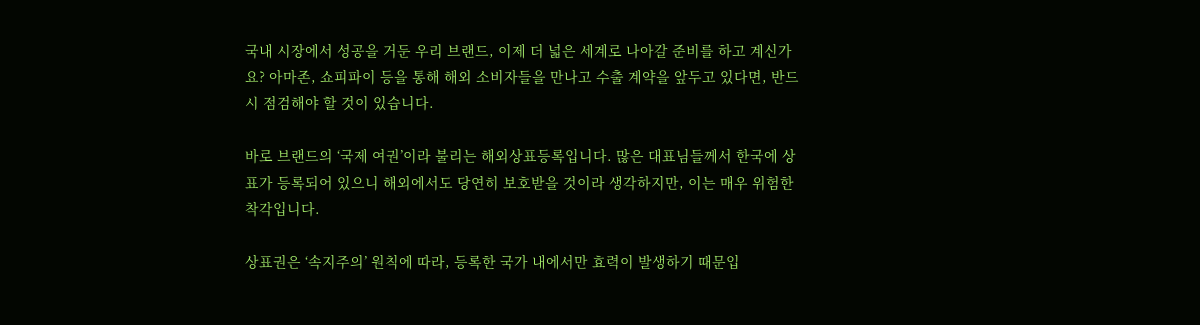국내 시장에서 성공을 거둔 우리 브랜드, 이제 더 넓은 세계로 나아갈 준비를 하고 계신가요? 아마존, 쇼피파이 등을 통해 해외 소비자들을 만나고 수출 계약을 앞두고 있다면, 반드시 점검해야 할 것이 있습니다.

바로 브랜드의 ‘국제 여권’이라 불리는 해외상표등록입니다. 많은 대표님들께서 한국에 상표가 등록되어 있으니 해외에서도 당연히 보호받을 것이라 생각하지만, 이는 매우 위험한 착각입니다.

상표권은 ‘속지주의’ 원칙에 따라, 등록한 국가 내에서만 효력이 발생하기 때문입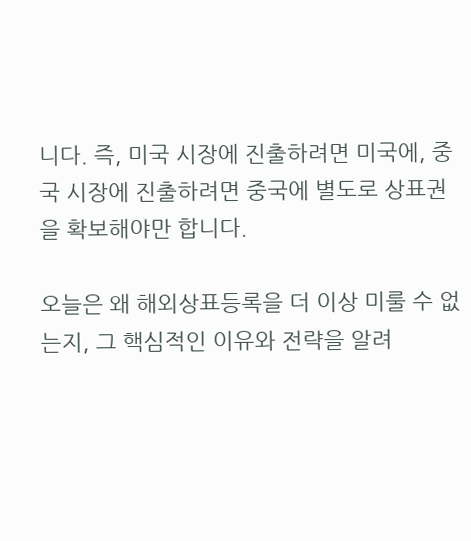니다. 즉, 미국 시장에 진출하려면 미국에, 중국 시장에 진출하려면 중국에 별도로 상표권을 확보해야만 합니다.

오늘은 왜 해외상표등록을 더 이상 미룰 수 없는지, 그 핵심적인 이유와 전략을 알려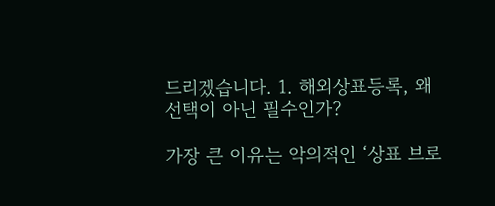드리겠습니다. 1. 해외상표등록, 왜 선택이 아닌 필수인가?

가장 큰 이유는 악의적인 ‘상표 브로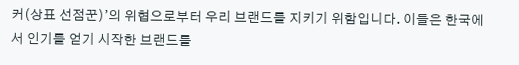커(상표 선점꾼)’의 위협으로부터 우리 브랜드를 지키기 위함입니다. 이들은 한국에서 인기를 얻기 시작한 브랜드를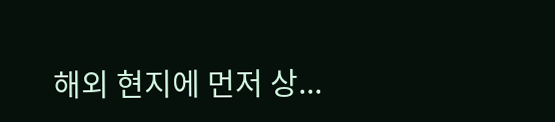해외 현지에 먼저 상...